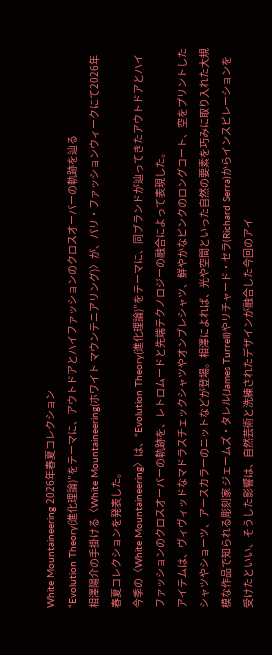White Mountaineering 2026年春夏コレクション
“Evolution Theory(進化理論)”をテーマに、アウトドアとハイファッションのクロスオーバーの軌跡を辿る
相澤陽介の手掛ける〈White Mountaineering(ホワイト マウンテニアリング)〉が、パリ・ファッションウィークにて2026年春夏コレクションを発表した。
今季の〈White Mountaineering〉は、“Evolution Theory(進化理論)”をテーマに、同ブランドが辿ってきたアウトドアとハイファッションのクロスオーバーの軌跡を、レトロムードと先端テクノロジーの融合によって表現した。
アイテムは、ヴィヴィッドなマドラスチェックシャツやオンブレシャツ、鮮やかなピンクのロングコート、空をプリントしたシャツやショーツ、アースカラーのニットなどが登場。相澤によれば、光や空間といった自然の要素を巧みに取り入れた大規模な作品で知られる彫刻家 ジェームズ・タレル(James Turrell)やリチャード・セラ(Richard Serra)からインスピレーションを受けたといい、そうした影響は、自然芸術と洗練されたデザインが融合した今回のアイ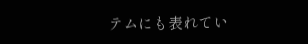テムにも表れてい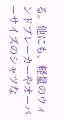る。他にも、軽量のウィンドブレーカーやオーバーサイズのシャツな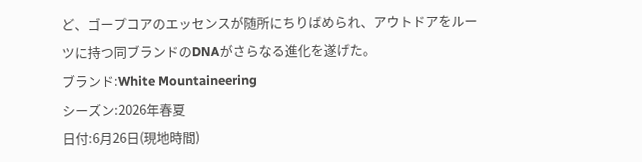ど、ゴープコアのエッセンスが随所にちりばめられ、アウトドアをルーツに持つ同ブランドのDNAがさらなる進化を遂げた。
ブランド:White Mountaineering
シーズン:2026年春夏
日付:6月26日(現地時間)